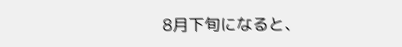8月下旬になると、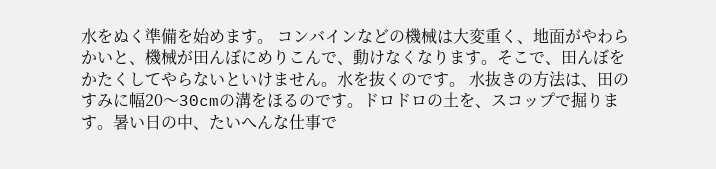水をぬく準備を始めます。 コンバインなどの機械は大変重く、地面がやわらかいと、機械が田んぼにめりこんで、動けなくなります。そこで、田んぼをかたくしてやらないといけません。水を抜くのです。 水抜きの方法は、田のすみに幅20〜30cmの溝をほるのです。ドロドロの土を、スコップで掘ります。暑い日の中、たいへんな仕事で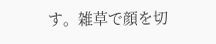す。雑草で顔を切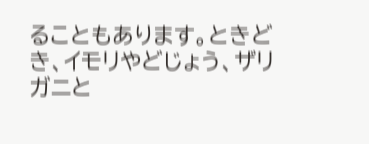ることもあります。ときどき、イモリやどじょう、ザリガニと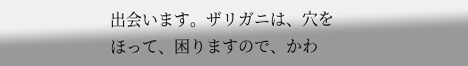出会います。ザリガニは、穴をほって、困りますので、かわ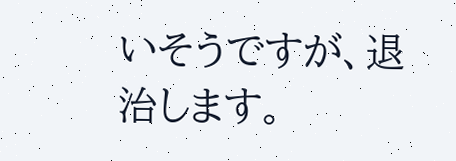いそうですが、退治します。